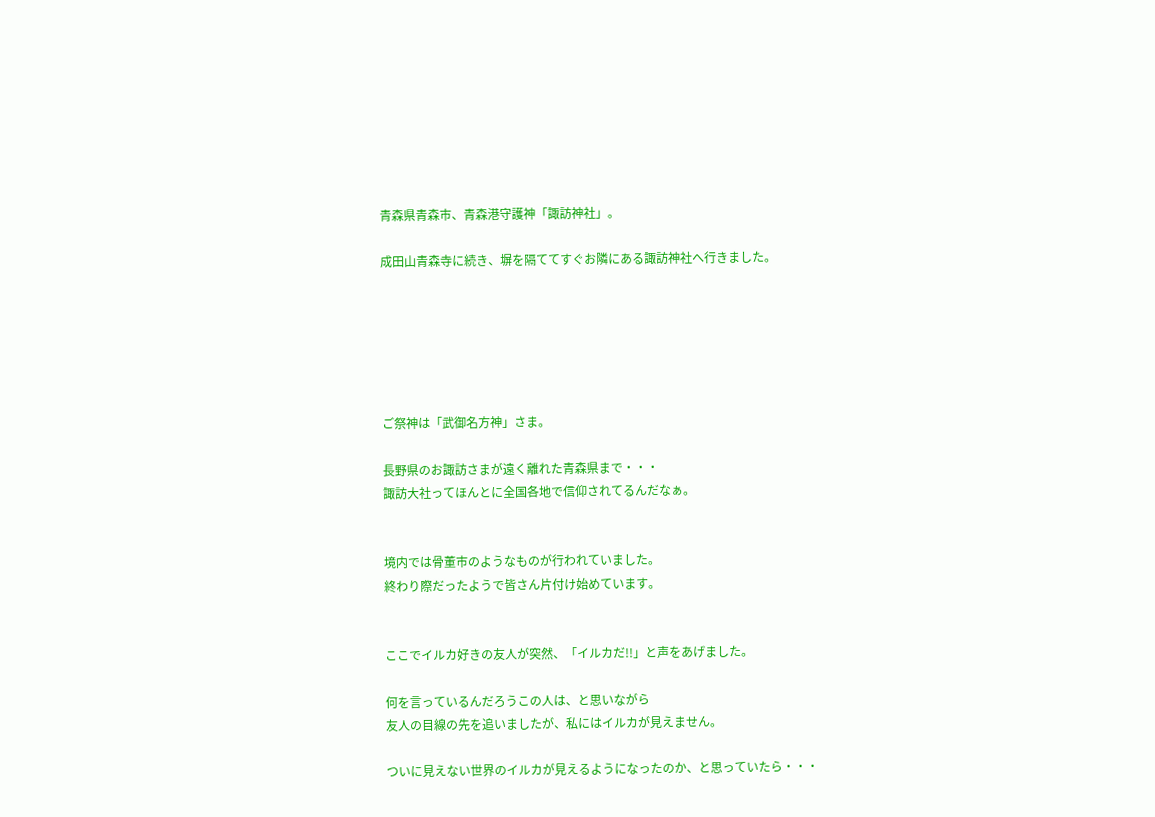青森県青森市、青森港守護神「諏訪神社」。

成田山青森寺に続き、塀を隔ててすぐお隣にある諏訪神社へ行きました。






ご祭神は「武御名方神」さま。

長野県のお諏訪さまが遠く離れた青森県まで・・・
諏訪大社ってほんとに全国各地で信仰されてるんだなぁ。


境内では骨董市のようなものが行われていました。
終わり際だったようで皆さん片付け始めています。


ここでイルカ好きの友人が突然、「イルカだ!!」と声をあげました。

何を言っているんだろうこの人は、と思いながら
友人の目線の先を追いましたが、私にはイルカが見えません。

ついに見えない世界のイルカが見えるようになったのか、と思っていたら・・・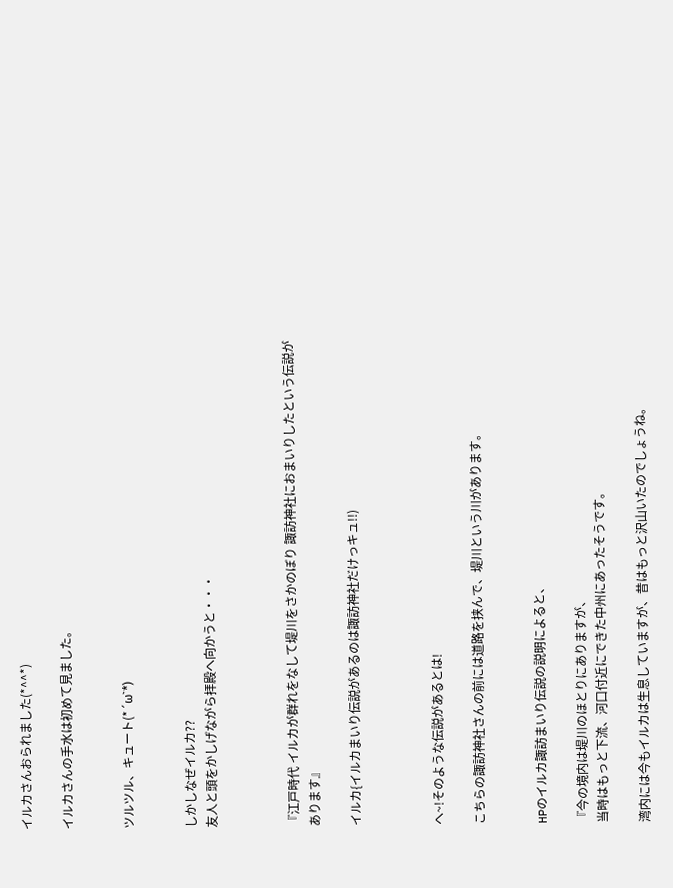イルカさんおられました(*^^*)

イルカさんの手水は初めて見ました。


ツルツル、キュート(*´ω`*)


しかしなぜイルカ??
友人と頭をかしげながら拝殿へ向かうと・・・



『江戸時代 イルカが群れをなして堤川をさかのぼり 諏訪神社におまいりしたという伝説があります』

イルカ{イルカまいり伝説があるのは諏訪神社だけっキュ!!)



へ~!そのような伝説があるとは!

こちらの諏訪神社さんの前には道路を挟んで、堤川という川があります。


HPのイルカ諏訪まいり伝説の説明によると、

『今の境内は堤川のほとりにありますが、
当時はもっと下流、河口付近にできた中州にあったそうです。

湾内には今もイルカは生息していますが、昔はもっと沢山いたのでしょうね。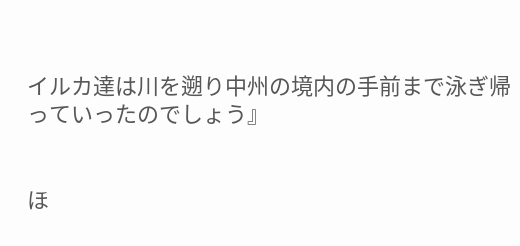イルカ達は川を遡り中州の境内の手前まで泳ぎ帰っていったのでしょう』


ほ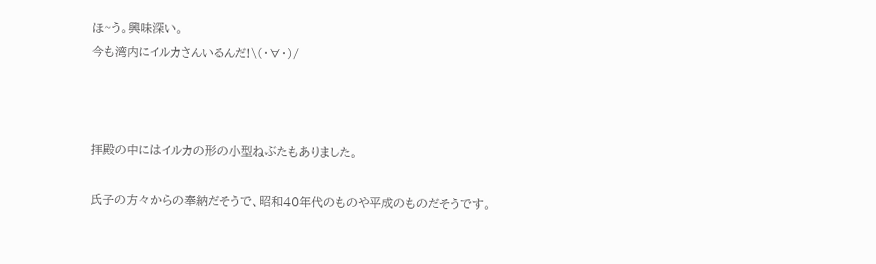ほ~う。興味深い。
今も湾内にイルカさんいるんだ!\(・∀・)/



拝殿の中にはイルカの形の小型ねぶたもありました。

氏子の方々からの奉納だそうで、昭和40年代のものや平成のものだそうです。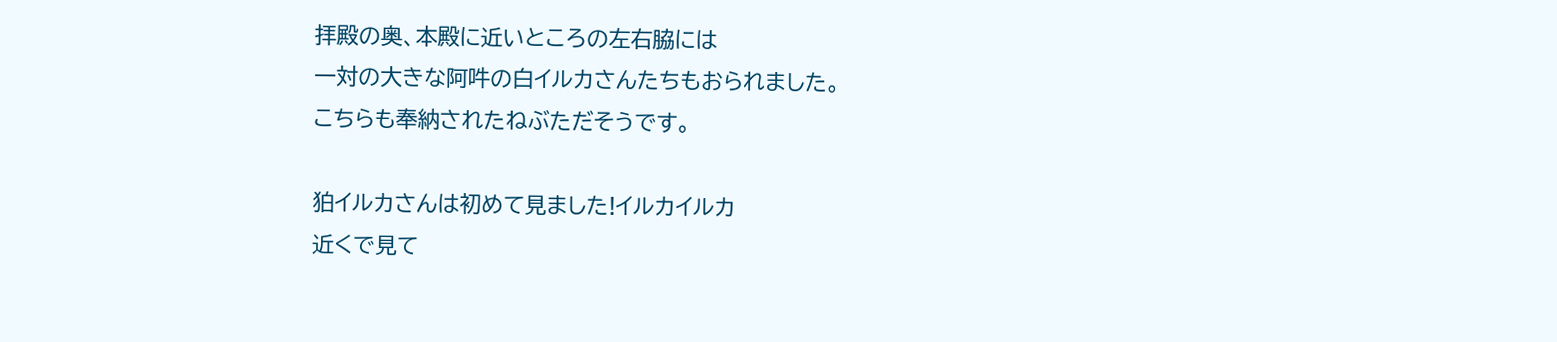拝殿の奥、本殿に近いところの左右脇には
一対の大きな阿吽の白イルカさんたちもおられました。
こちらも奉納されたねぶただそうです。

狛イルカさんは初めて見ました!イルカイルカ
近くで見て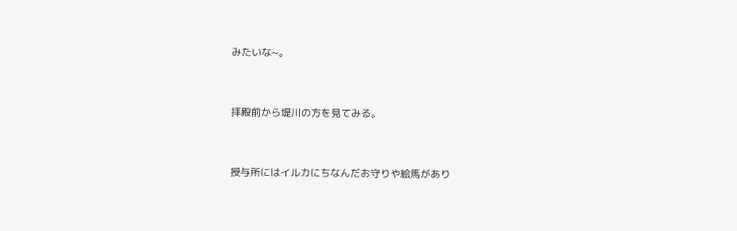みたいな~。


拝殿前から堤川の方を見てみる。


授与所にはイルカにちなんだお守りや絵馬があり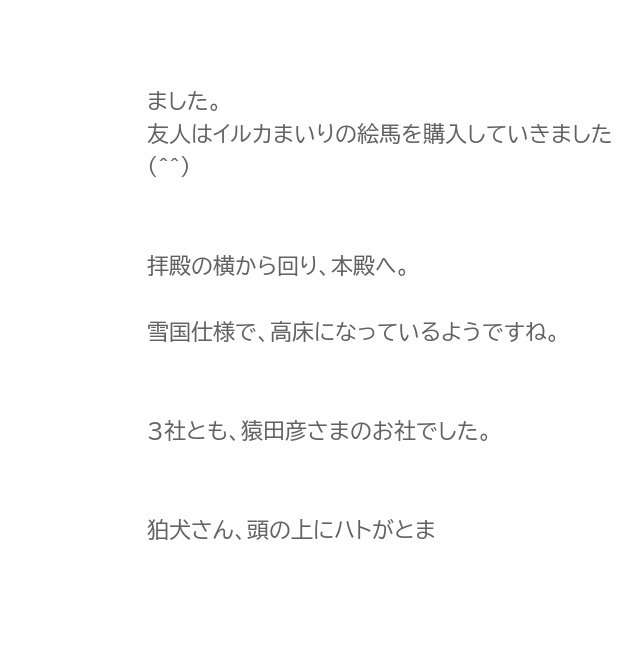ました。
友人はイルカまいりの絵馬を購入していきました(^^)


拝殿の横から回り、本殿へ。

雪国仕様で、高床になっているようですね。


3社とも、猿田彦さまのお社でした。


狛犬さん、頭の上にハトがとま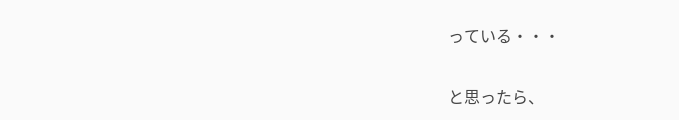っている・・・

と思ったら、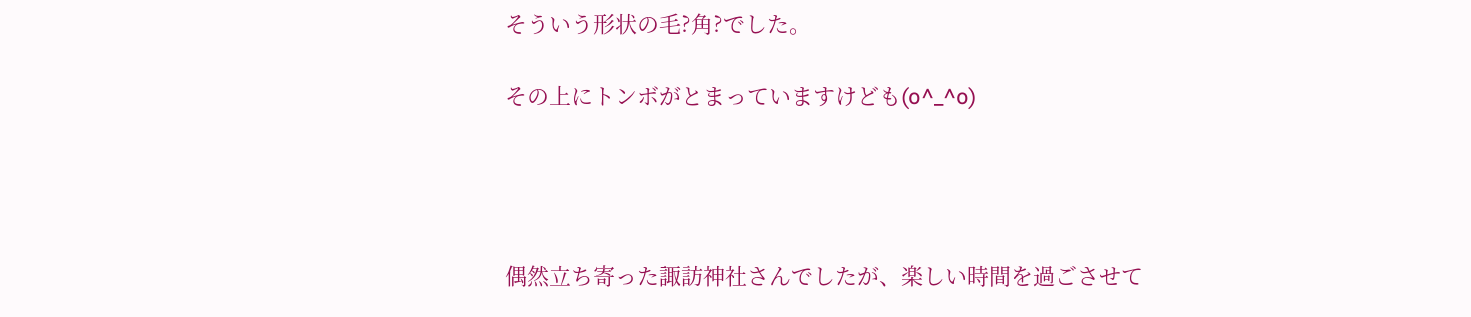そういう形状の毛?角?でした。

その上にトンボがとまっていますけども(o^_^o)




偶然立ち寄った諏訪神社さんでしたが、楽しい時間を過ごさせて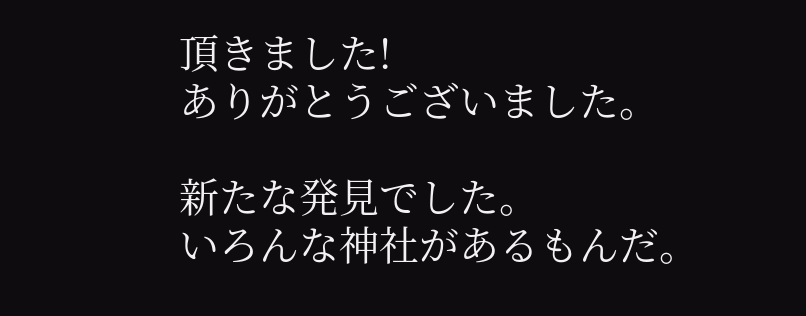頂きました!
ありがとうございました。

新たな発見でした。
いろんな神社があるもんだ。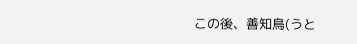この後、善知鳥(うと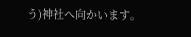う)神社へ向かいます。